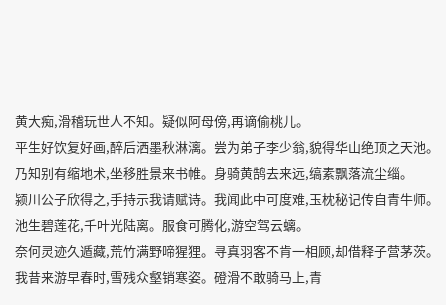黄大痴,滑稽玩世人不知。疑似阿母傍,再谪偷桃儿。
平生好饮复好画,醉后洒墨秋淋漓。尝为弟子李少翁,貌得华山绝顶之天池。
乃知别有缩地术,坐移胜景来书帷。身骑黄鹄去来远,缟素飘落流尘缁。
颍川公子欣得之,手持示我请赋诗。我闻此中可度难,玉枕秘记传自青牛师。
池生碧莲花,千叶光陆离。服食可腾化,游空驾云螭。
奈何灵迹久遁藏,荒竹满野啼猩狸。寻真羽客不肯一相顾,却借释子营茅茨。
我昔来游早春时,雪残众壑销寒姿。磴滑不敢骑马上,青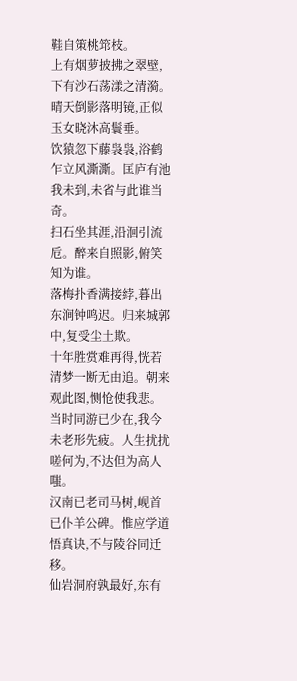鞋自策桃筇枝。
上有烟萝披拂之翠壁,下有沙石荡漾之清漪。晴天倒影落明镜,正似玉女晓沐高鬟垂。
饮猿忽下藤袅袅,浴鹤乍立风澌澌。匡庐有池我未到,未省与此谁当奇。
扫石坐其涯,沿洄引流卮。醉来自照影,俯笑知为谁。
落梅扑香满接綍,暮出东涧钟鸣迟。归来城郭中,复受尘土欺。
十年胜赏难再得,恍若清梦一断无由追。朝来观此图,恻怆使我悲。
当时同游已少在,我今未老形先疲。人生扰扰嗟何为,不达但为高人嗤。
汉南已老司马树,岘首已仆羊公碑。惟应学道悟真诀,不与陵谷同迁移。
仙岩洞府孰最好,东有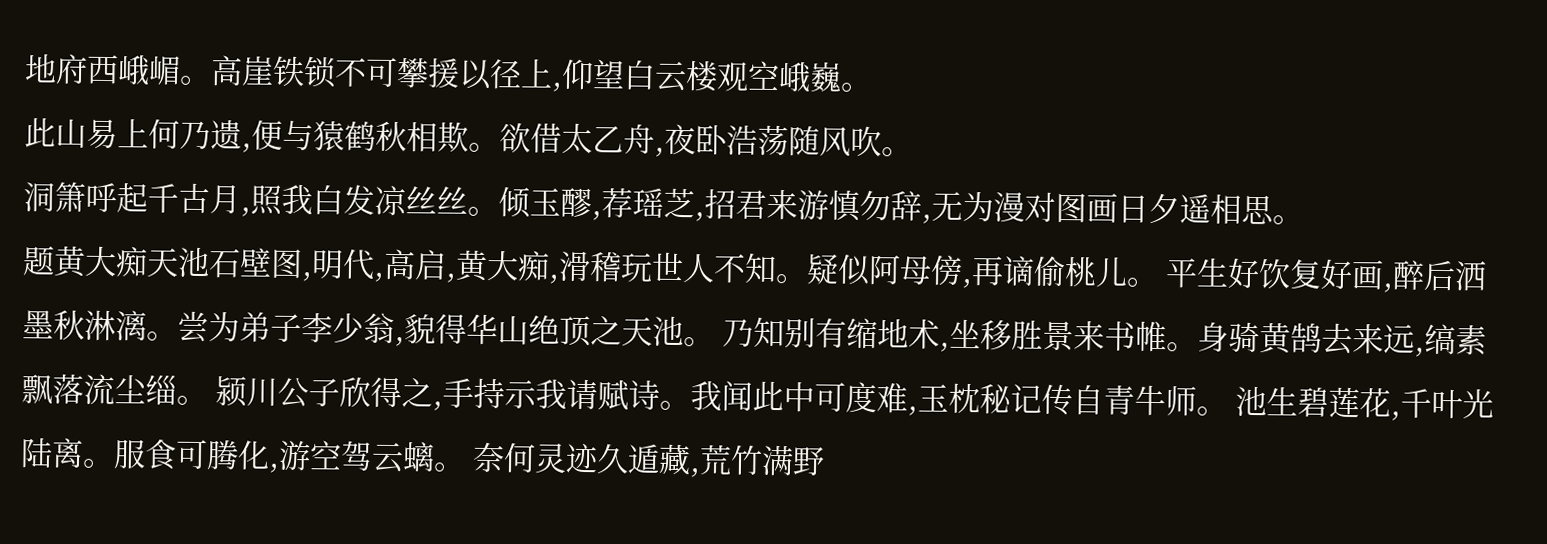地府西峨嵋。高崖铁锁不可攀援以径上,仰望白云楼观空峨巍。
此山易上何乃遗,便与猿鹤秋相欺。欲借太乙舟,夜卧浩荡随风吹。
洞箫呼起千古月,照我白发凉丝丝。倾玉醪,荐瑶芝,招君来游慎勿辞,无为漫对图画日夕遥相思。
题黄大痴天池石壁图,明代,高启,黄大痴,滑稽玩世人不知。疑似阿母傍,再谪偷桃儿。 平生好饮复好画,醉后洒墨秋淋漓。尝为弟子李少翁,貌得华山绝顶之天池。 乃知别有缩地术,坐移胜景来书帷。身骑黄鹄去来远,缟素飘落流尘缁。 颍川公子欣得之,手持示我请赋诗。我闻此中可度难,玉枕秘记传自青牛师。 池生碧莲花,千叶光陆离。服食可腾化,游空驾云螭。 奈何灵迹久遁藏,荒竹满野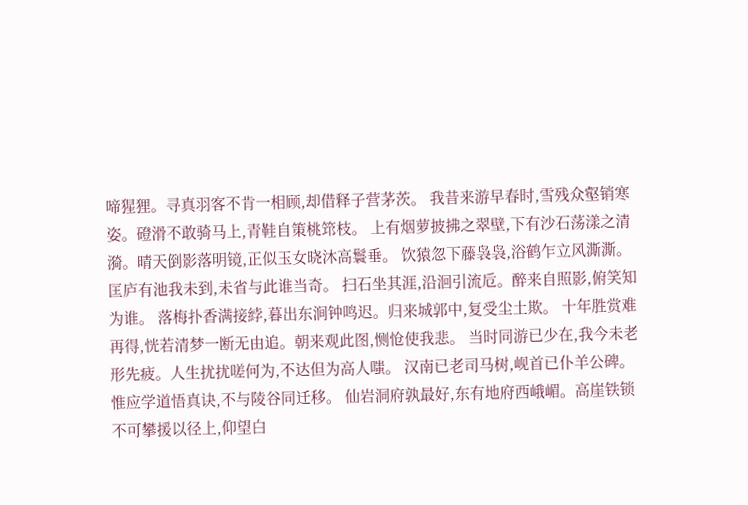啼猩狸。寻真羽客不肯一相顾,却借释子营茅茨。 我昔来游早春时,雪残众壑销寒姿。磴滑不敢骑马上,青鞋自策桃筇枝。 上有烟萝披拂之翠壁,下有沙石荡漾之清漪。晴天倒影落明镜,正似玉女晓沐高鬟垂。 饮猿忽下藤袅袅,浴鹤乍立风澌澌。匡庐有池我未到,未省与此谁当奇。 扫石坐其涯,沿洄引流卮。醉来自照影,俯笑知为谁。 落梅扑香满接綍,暮出东涧钟鸣迟。归来城郭中,复受尘土欺。 十年胜赏难再得,恍若清梦一断无由追。朝来观此图,恻怆使我悲。 当时同游已少在,我今未老形先疲。人生扰扰嗟何为,不达但为高人嗤。 汉南已老司马树,岘首已仆羊公碑。惟应学道悟真诀,不与陵谷同迁移。 仙岩洞府孰最好,东有地府西峨嵋。高崖铁锁不可攀援以径上,仰望白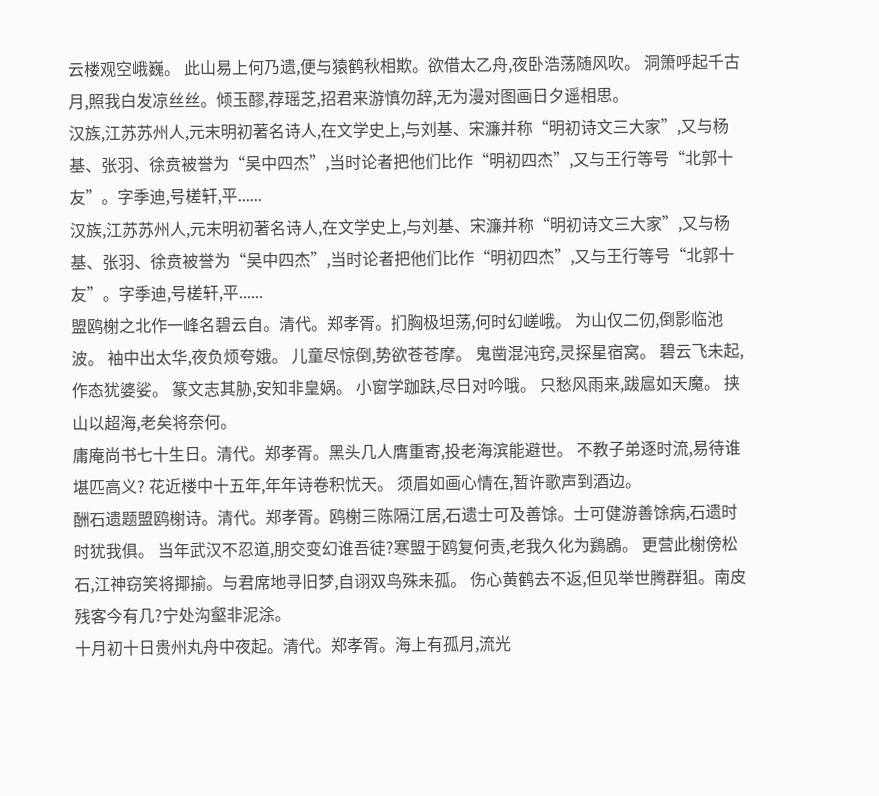云楼观空峨巍。 此山易上何乃遗,便与猿鹤秋相欺。欲借太乙舟,夜卧浩荡随风吹。 洞箫呼起千古月,照我白发凉丝丝。倾玉醪,荐瑶芝,招君来游慎勿辞,无为漫对图画日夕遥相思。
汉族,江苏苏州人,元末明初著名诗人,在文学史上,与刘基、宋濂并称“明初诗文三大家”,又与杨基、张羽、徐贲被誉为“吴中四杰”,当时论者把他们比作“明初四杰”,又与王行等号“北郭十友”。字季迪,号槎轩,平......
汉族,江苏苏州人,元末明初著名诗人,在文学史上,与刘基、宋濂并称“明初诗文三大家”,又与杨基、张羽、徐贲被誉为“吴中四杰”,当时论者把他们比作“明初四杰”,又与王行等号“北郭十友”。字季迪,号槎轩,平......
盟鸥榭之北作一峰名碧云自。清代。郑孝胥。扪胸极坦荡,何时幻嵯峨。 为山仅二仞,倒影临池波。 袖中出太华,夜负烦夸娥。 儿童尽惊倒,势欲苍苍摩。 鬼凿混沌窍,灵探星宿窝。 碧云飞未起,作态犹婆娑。 篆文志其胁,安知非皇娲。 小窗学跏趺,尽日对吟哦。 只愁风雨来,跋扈如天魔。 挟山以超海,老矣将奈何。
庸庵尚书七十生日。清代。郑孝胥。黑头几人膺重寄,投老海滨能避世。 不教子弟逐时流,易待谁堪匹高义? 花近楼中十五年,年年诗卷积忧天。 须眉如画心情在,暂许歌声到酒边。
酬石遗题盟鸥榭诗。清代。郑孝胥。鸥榭三陈隔江居,石遗士可及善馀。士可健游善馀病,石遗时时犹我俱。 当年武汉不忍道,朋交变幻谁吾徒?寒盟于鸥复何责,老我久化为鶢鶋。 更营此榭傍松石,江神窃笑将揶揄。与君席地寻旧梦,自诩双鸟殊未孤。 伤心黄鹤去不返,但见举世腾群狙。南皮残客今有几?宁处沟壑非泥涂。
十月初十日贵州丸舟中夜起。清代。郑孝胥。海上有孤月,流光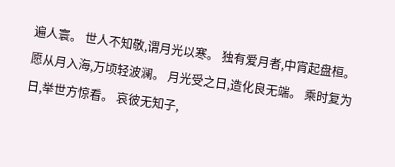遍人寰。 世人不知敬,谓月光以寒。 独有爱月者,中宵起盘桓。 愿从月入海,万顷轻波澜。 月光受之日,造化良无端。 乘时复为日,举世方惊看。 哀彼无知子,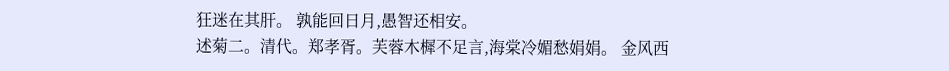狂迷在其肝。 孰能回日月,愚智还相安。
述菊二。清代。郑孝胥。芙蓉木樨不足言,海棠冷媚愁娟娟。 金风西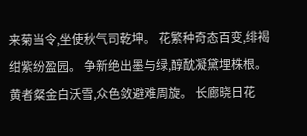来菊当令,坐使秋气司乾坤。 花繁种奇态百变,绯褐绀紫纷盈园。 争新绝出墨与绿,醇酖凝黛埋株根。 黄者粲金白沃雪,众色敛避难周旋。 长廊晓日花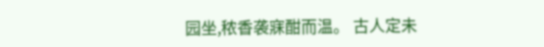园坐,秾香袭寐酣而温。 古人定未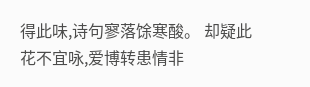得此味,诗句寥落馀寒酸。 却疑此花不宜咏,爱博转患情非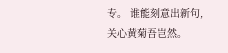专。 谁能刻意出新句,关心黄菊吾岂然。